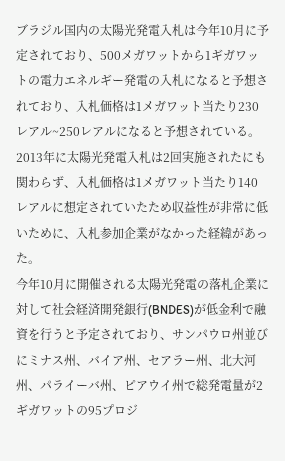ブラジル国内の太陽光発電入札は今年10月に予定されており、500メガワットから1ギガワットの電力エネルギー発電の入札になると予想されており、入札価格は1メガワット当たり230レアル~250レアルになると予想されている。
2013年に太陽光発電入札は2回実施されたにも関わらず、入札価格は1メガワット当たり140レアルに想定されていたため収益性が非常に低いために、入札参加企業がなかった経緯があった。
今年10月に開催される太陽光発電の落札企業に対して社会経済開発銀行(BNDES)が低金利で融資を行うと予定されており、サンパウロ州並びにミナス州、バイア州、セアラー州、北大河州、パライーバ州、ピアウイ州で総発電量が2ギガワットの95プロジ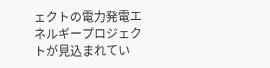ェクトの電力発電エネルギープロジェクトが見込まれてい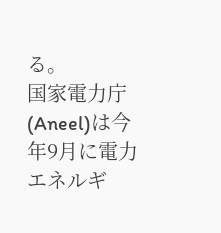る。
国家電力庁(Aneel)は今年9月に電力エネルギ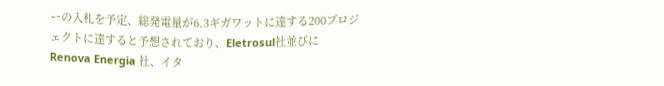ーの入札を予定、総発電量が6.3ギガワットに達する200プロジェクトに達すると予想されており、Eletrosul社並びに Renova Energia 社、イタ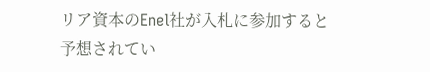リア資本のEnel社が入札に参加すると予想されてい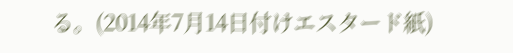る。(2014年7月14日付けエスタード紙)